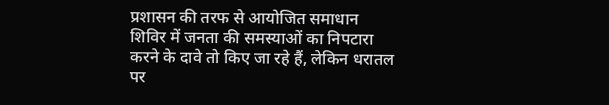प्रशासन की तरफ से आयोजित समाधान शिविर में जनता की समस्याओं का निपटारा करने के दावे तो किए जा रहे हैं, लेकिन धरातल पर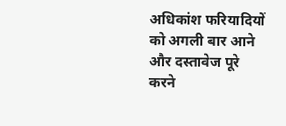अधिकांश फरियादियों को अगली बार आने और दस्तावेज पूरे करने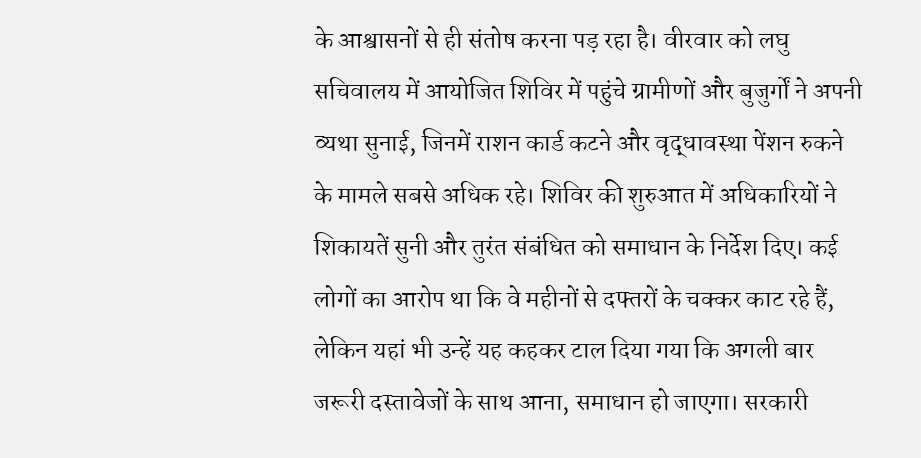के आश्वासनों से ही संतोष करना पड़ रहा है। वीरवार को लघु सचिवालय में आयोजित शिविर में पहुंचे ग्रामीणों और बुजुर्गों ने अपनी व्यथा सुनाई, जिनमें राशन कार्ड कटने और वृद्धावस्था पेंशन रुकने के मामले सबसे अधिक रहे। शिविर की शुरुआत में अधिकारियों ने शिकायतें सुनी और तुरंत संबंधित को समाधान के निर्देश दिए। कई लोगों का आरोप था कि वे महीनों से दफ्तरों के चक्कर काट रहे हैं, लेकिन यहां भी उन्हें यह कहकर टाल दिया गया कि अगली बार जरूरी दस्तावेजों के साथ आना, समाधान हो जाएगा। सरकारी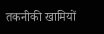तकनीकी खामियों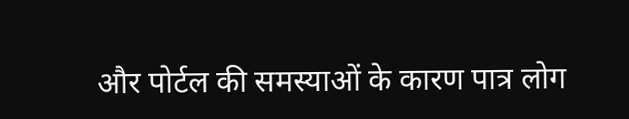और पोर्टल की समस्याओं के कारण पात्र लोग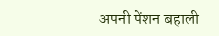अपनी पेंशन बहाली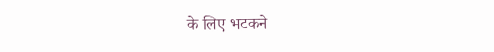के लिए भटकने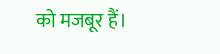को मजबूर हैं।